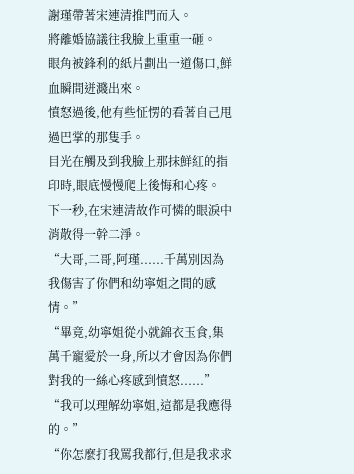謝瑾帶著宋連清推門而入。
將離婚協議往我臉上重重一砸。
眼角被鋒利的紙片劃出一道傷口,鮮血瞬間迸濺出來。
憤怒過後,他有些怔愣的看著自己甩過巴掌的那隻手。
目光在觸及到我臉上那抹鮮紅的指印時,眼底慢慢爬上後悔和心疼。
下一秒,在宋連清故作可憐的眼淚中消散得一幹二淨。
“大哥,二哥,阿瑾......千萬別因為我傷害了你們和幼寧姐之間的感情。”
“畢竟,幼寧姐從小就錦衣玉食,集萬千寵愛於一身,所以才會因為你們對我的一絲心疼感到憤怒......”
“我可以理解幼寧姐,這都是我應得的。”
“你怎麼打我罵我都行,但是我求求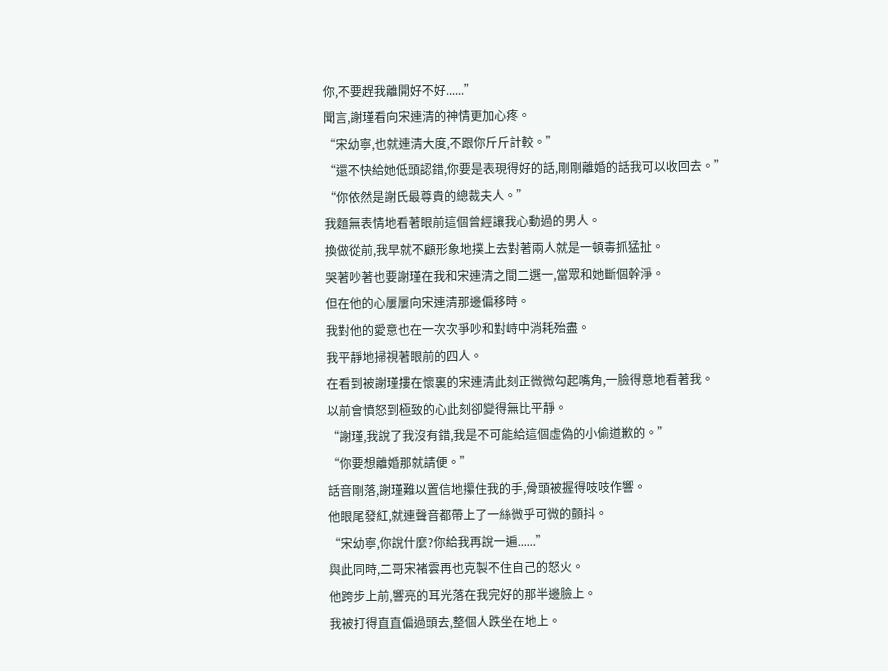你,不要趕我離開好不好......”
聞言,謝瑾看向宋連清的神情更加心疼。
“宋幼寧,也就連清大度,不跟你斤斤計較。”
“還不快給她低頭認錯,你要是表現得好的話,剛剛離婚的話我可以收回去。”
“你依然是謝氏最尊貴的總裁夫人。”
我麵無表情地看著眼前這個曾經讓我心動過的男人。
換做從前,我早就不顧形象地撲上去對著兩人就是一頓毒抓猛扯。
哭著吵著也要謝瑾在我和宋連清之間二選一,當眾和她斷個幹淨。
但在他的心屢屢向宋連清那邊偏移時。
我對他的愛意也在一次次爭吵和對峙中消耗殆盡。
我平靜地掃視著眼前的四人。
在看到被謝瑾摟在懷裏的宋連清此刻正微微勾起嘴角,一臉得意地看著我。
以前會憤怒到極致的心此刻卻變得無比平靜。
“謝瑾,我說了我沒有錯,我是不可能給這個虛偽的小偷道歉的。”
“你要想離婚那就請便。”
話音剛落,謝瑾難以置信地攥住我的手,骨頭被握得吱吱作響。
他眼尾發紅,就連聲音都帶上了一絲微乎可微的顫抖。
“宋幼寧,你說什麼?你給我再說一遍......”
與此同時,二哥宋褚雲再也克製不住自己的怒火。
他跨步上前,響亮的耳光落在我完好的那半邊臉上。
我被打得直直偏過頭去,整個人跌坐在地上。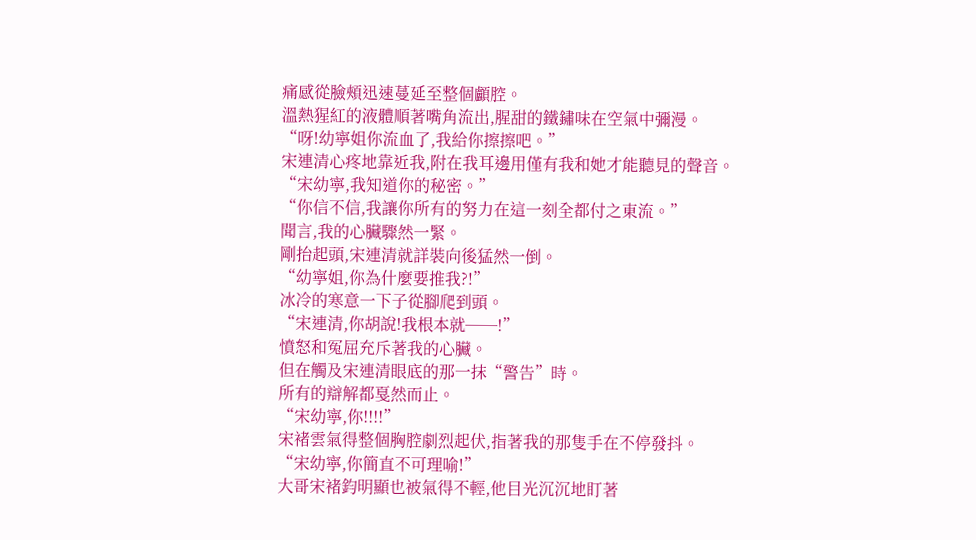痛感從臉頰迅速蔓延至整個顱腔。
溫熱猩紅的液體順著嘴角流出,腥甜的鐵鏽味在空氣中彌漫。
“呀!幼寧姐你流血了,我給你擦擦吧。”
宋連清心疼地靠近我,附在我耳邊用僅有我和她才能聽見的聲音。
“宋幼寧,我知道你的秘密。”
“你信不信,我讓你所有的努力在這一刻全都付之東流。”
聞言,我的心臟驟然一緊。
剛抬起頭,宋連清就詳裝向後猛然一倒。
“幼寧姐,你為什麼要推我?!”
冰冷的寒意一下子從腳爬到頭。
“宋連清,你胡說!我根本就──!”
憤怒和冤屈充斥著我的心臟。
但在觸及宋連清眼底的那一抹“警告”時。
所有的辯解都戛然而止。
“宋幼寧,你!!!!”
宋褚雲氣得整個胸腔劇烈起伏,指著我的那隻手在不停發抖。
“宋幼寧,你簡直不可理喻!”
大哥宋褚鈞明顯也被氣得不輕,他目光沉沉地盯著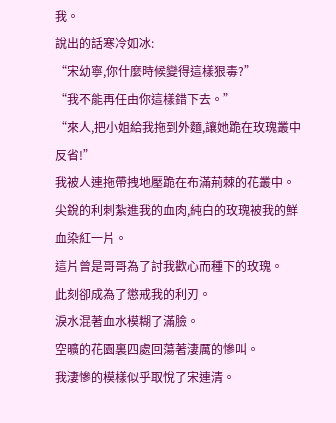我。
說出的話寒冷如冰:
“宋幼寧,你什麼時候變得這樣狠毒?”
“我不能再任由你這樣錯下去。”
“來人,把小姐給我拖到外麵,讓她跪在玫瑰叢中反省!”
我被人連拖帶拽地壓跪在布滿荊棘的花叢中。
尖銳的利刺紮進我的血肉,純白的玫瑰被我的鮮血染紅一片。
這片曾是哥哥為了討我歡心而種下的玫瑰。
此刻卻成為了懲戒我的利刃。
淚水混著血水模糊了滿臉。
空曠的花園裏四處回蕩著淒厲的慘叫。
我淒慘的模樣似乎取悅了宋連清。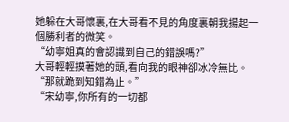她躲在大哥懷裏,在大哥看不見的角度裏朝我揚起一個勝利者的微笑。
“幼寧姐真的會認識到自己的錯誤嗎?”
大哥輕輕摸著她的頭,看向我的眼神卻冰冷無比。
“那就跪到知錯為止。”
“宋幼寧,你所有的一切都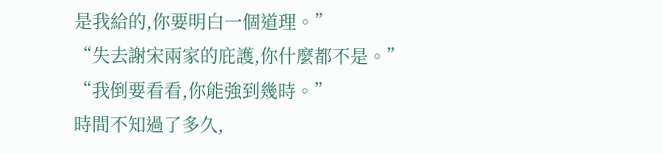是我給的,你要明白一個道理。”
“失去謝宋兩家的庇護,你什麼都不是。”
“我倒要看看,你能強到幾時。”
時間不知過了多久,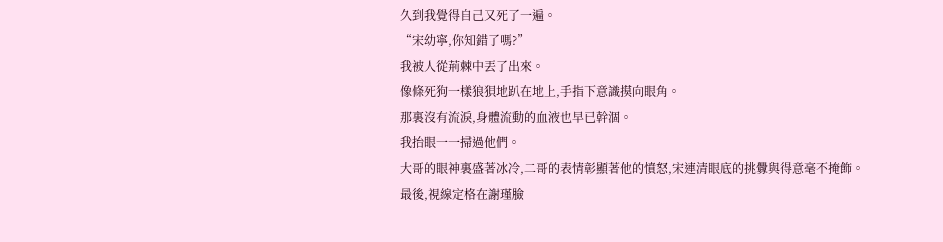久到我覺得自己又死了一遍。
“宋幼寧,你知錯了嗎?”
我被人從荊棘中丟了出來。
像條死狗一樣狼狽地趴在地上,手指下意識摸向眼角。
那裏沒有流淚,身體流動的血液也早已幹涸。
我抬眼一一掃過他們。
大哥的眼神裏盛著冰冷,二哥的表情彰顯著他的憤怒,宋連清眼底的挑釁與得意毫不掩飾。
最後,視線定格在謝瑾臉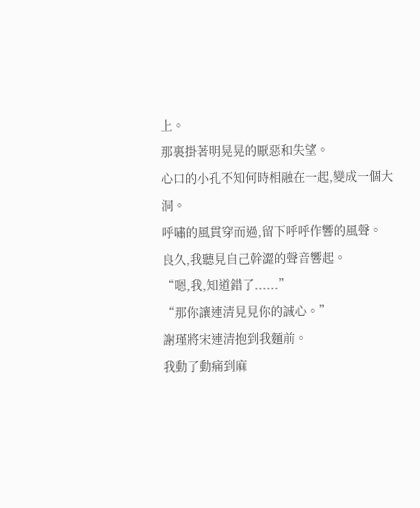上。
那裏掛著明晃晃的厭惡和失望。
心口的小孔不知何時相融在一起,變成一個大洞。
呼嘯的風貫穿而過,留下呼呼作響的風聲。
良久,我聽見自己幹澀的聲音響起。
“嗯,我,知道錯了......”
“那你讓連清見見你的誠心。”
謝瑾將宋連清抱到我麵前。
我動了動痛到麻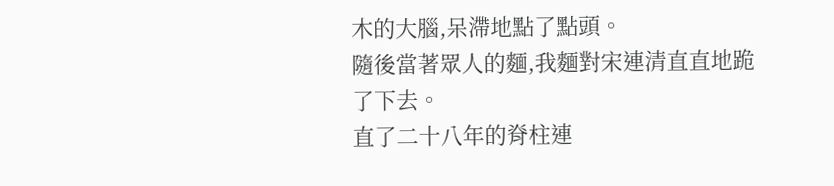木的大腦,呆滯地點了點頭。
隨後當著眾人的麵,我麵對宋連清直直地跪了下去。
直了二十八年的脊柱連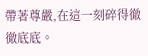帶著尊嚴,在這一刻碎得徹徹底底。